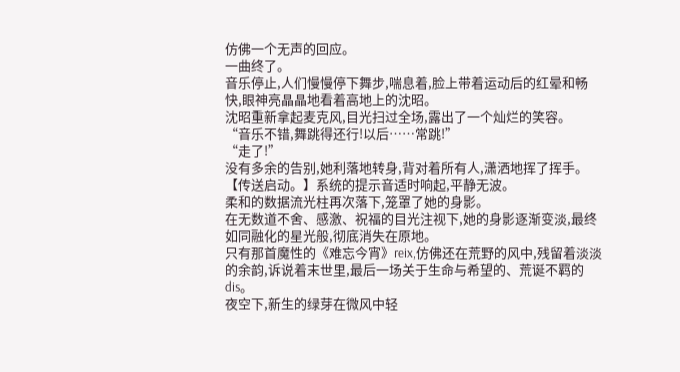仿佛一个无声的回应。
一曲终了。
音乐停止,人们慢慢停下舞步,喘息着,脸上带着运动后的红晕和畅快,眼神亮晶晶地看着高地上的沈昭。
沈昭重新拿起麦克风,目光扫过全场,露出了一个灿烂的笑容。
“音乐不错,舞跳得还行!以后……常跳!”
“走了!”
没有多余的告别,她利落地转身,背对着所有人,潇洒地挥了挥手。
【传送启动。】系统的提示音适时响起,平静无波。
柔和的数据流光柱再次落下,笼罩了她的身影。
在无数道不舍、感激、祝福的目光注视下,她的身影逐渐变淡,最终如同融化的星光般,彻底消失在原地。
只有那首魔性的《难忘今宵》reix,仿佛还在荒野的风中,残留着淡淡的余韵,诉说着末世里,最后一场关于生命与希望的、荒诞不羁的dis。
夜空下,新生的绿芽在微风中轻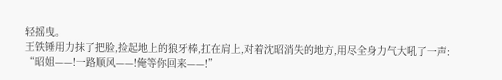轻摇曳。
王铁锤用力抹了把脸,捡起地上的狼牙棒,扛在肩上,对着沈昭消失的地方,用尽全身力气大吼了一声:
“昭姐——!一路顺风——!俺等你回来——!”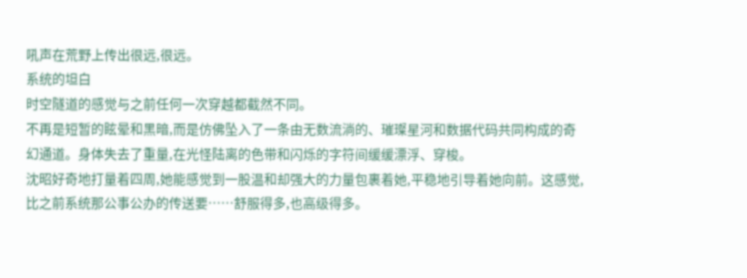吼声在荒野上传出很远,很远。
系统的坦白
时空隧道的感觉与之前任何一次穿越都截然不同。
不再是短暂的眩晕和黑暗,而是仿佛坠入了一条由无数流淌的、璀璨星河和数据代码共同构成的奇幻通道。身体失去了重量,在光怪陆离的色带和闪烁的字符间缓缓漂浮、穿梭。
沈昭好奇地打量着四周,她能感觉到一股温和却强大的力量包裹着她,平稳地引导着她向前。这感觉,比之前系统那公事公办的传送要……舒服得多,也高级得多。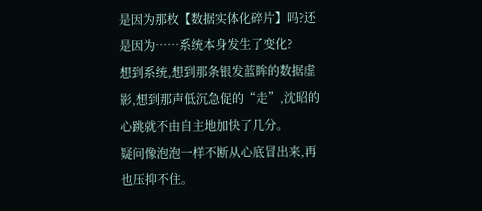是因为那枚【数据实体化碎片】吗?还是因为……系统本身发生了变化?
想到系统,想到那条银发蓝眸的数据虚影,想到那声低沉急促的“走”,沈昭的心跳就不由自主地加快了几分。
疑问像泡泡一样不断从心底冒出来,再也压抑不住。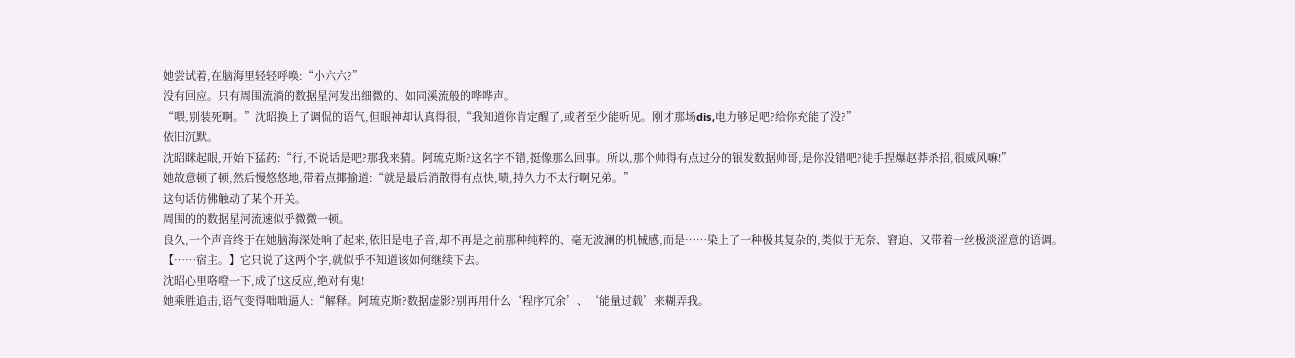她尝试着,在脑海里轻轻呼唤:“小六六?”
没有回应。只有周围流淌的数据星河发出细微的、如同溪流般的哗哗声。
“喂,别装死啊。”沈昭换上了调侃的语气,但眼神却认真得很,“我知道你肯定醒了,或者至少能听见。刚才那场dis,电力够足吧?给你充能了没?”
依旧沉默。
沈昭眯起眼,开始下猛药:“行,不说话是吧?那我来猜。阿琉克斯?这名字不错,挺像那么回事。所以,那个帅得有点过分的银发数据帅哥,是你没错吧?徒手捏爆赵莽杀招,很威风嘛!”
她故意顿了顿,然后慢悠悠地,带着点揶揄道:“就是最后消散得有点快,啧,持久力不太行啊兄弟。”
这句话仿佛触动了某个开关。
周围的的数据星河流速似乎微微一顿。
良久,一个声音终于在她脑海深处响了起来,依旧是电子音,却不再是之前那种纯粹的、毫无波澜的机械感,而是……染上了一种极其复杂的,类似于无奈、窘迫、又带着一丝极淡涩意的语调。
【……宿主。】它只说了这两个字,就似乎不知道该如何继续下去。
沈昭心里咯噔一下,成了!这反应,绝对有鬼!
她乘胜追击,语气变得咄咄逼人:“解释。阿琉克斯?数据虚影?别再用什么‘程序冗余’、‘能量过载’来糊弄我。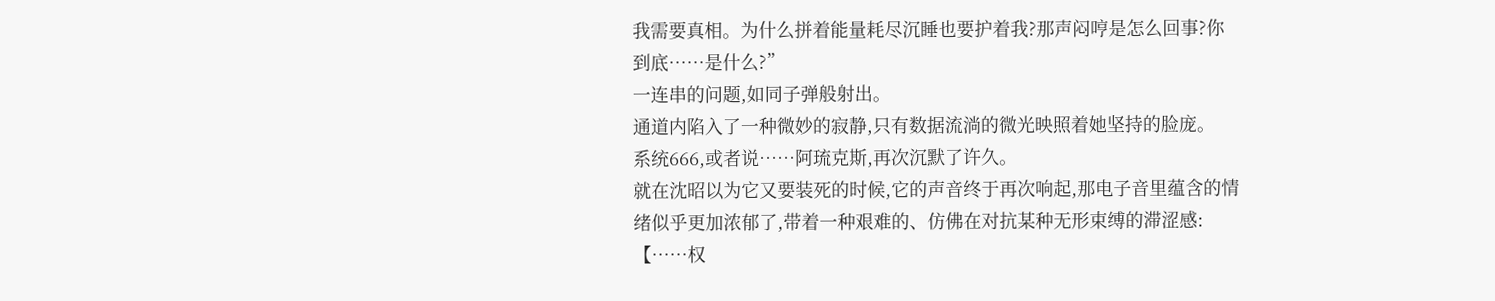我需要真相。为什么拼着能量耗尽沉睡也要护着我?那声闷哼是怎么回事?你到底……是什么?”
一连串的问题,如同子弹般射出。
通道内陷入了一种微妙的寂静,只有数据流淌的微光映照着她坚持的脸庞。
系统666,或者说……阿琉克斯,再次沉默了许久。
就在沈昭以为它又要装死的时候,它的声音终于再次响起,那电子音里蕴含的情绪似乎更加浓郁了,带着一种艰难的、仿佛在对抗某种无形束缚的滞涩感:
【……权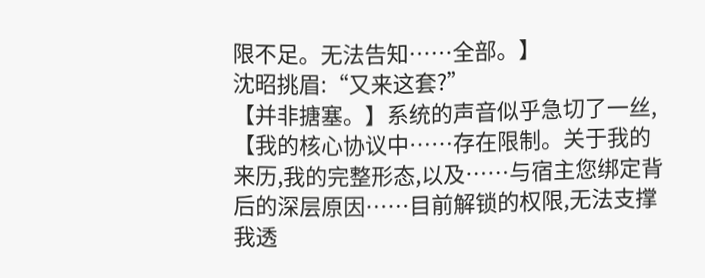限不足。无法告知……全部。】
沈昭挑眉:“又来这套?”
【并非搪塞。】系统的声音似乎急切了一丝,【我的核心协议中……存在限制。关于我的来历,我的完整形态,以及……与宿主您绑定背后的深层原因……目前解锁的权限,无法支撑我透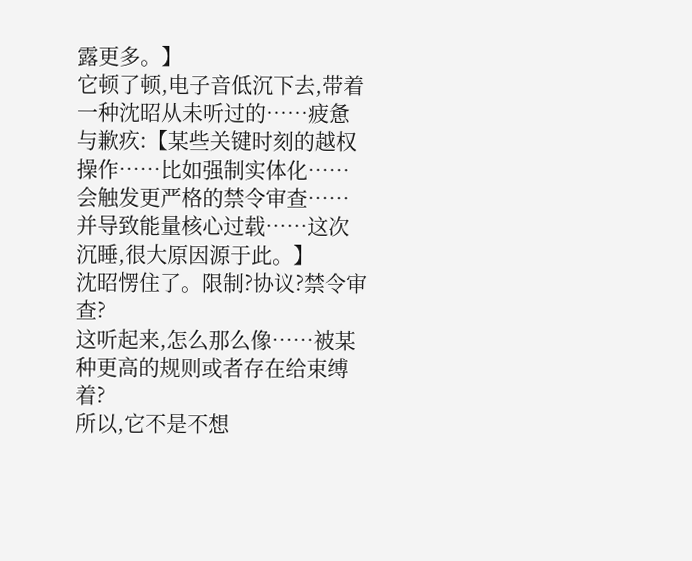露更多。】
它顿了顿,电子音低沉下去,带着一种沈昭从未听过的……疲惫与歉疚:【某些关键时刻的越权操作……比如强制实体化……会触发更严格的禁令审查……并导致能量核心过载……这次沉睡,很大原因源于此。】
沈昭愣住了。限制?协议?禁令审查?
这听起来,怎么那么像……被某种更高的规则或者存在给束缚着?
所以,它不是不想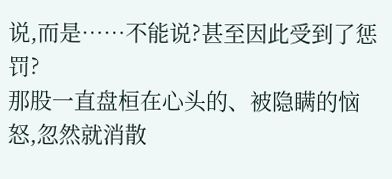说,而是……不能说?甚至因此受到了惩罚?
那股一直盘桓在心头的、被隐瞒的恼怒,忽然就消散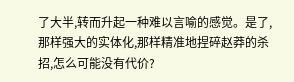了大半,转而升起一种难以言喻的感觉。是了,那样强大的实体化,那样精准地捏碎赵莽的杀招,怎么可能没有代价?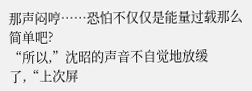那声闷哼……恐怕不仅仅是能量过载那么简单吧?
“所以,”沈昭的声音不自觉地放缓了,“上次屏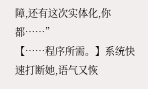障,还有这次实体化,你都……”
【……程序所需。】系统快速打断她,语气又恢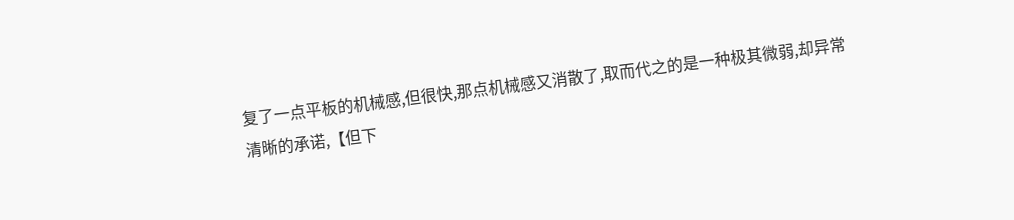复了一点平板的机械感,但很快,那点机械感又消散了,取而代之的是一种极其微弱,却异常清晰的承诺,【但下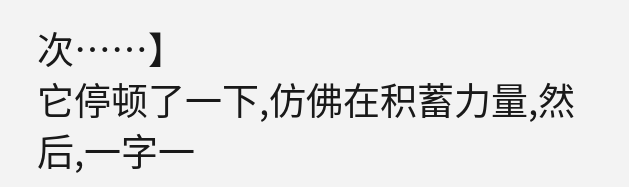次……】
它停顿了一下,仿佛在积蓄力量,然后,一字一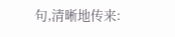句,清晰地传来: